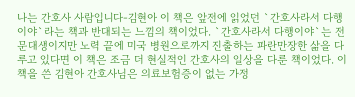나는 간호사 사람입니다-김현아 이 책은 앞전에 읽었던 `간호사라서 다행이야`라는 책과 반대되는 느낌의 책이었다. `간호사라서 다행이야`는 전문대생이지만 노력 끝에 미국 병원으로까지 진출하는 파란만장한 삶을 다루고 있다면 이 책은 조금 더 현실적인 간호사의 일상을 다룬 책이었다. 이 책을 쓴 김현아 간호사님은 의료보험증이 없는 가정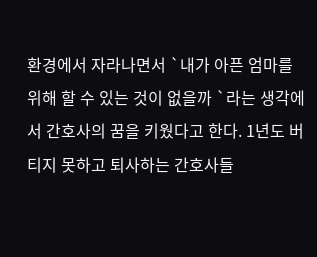환경에서 자라나면서 `내가 아픈 엄마를 위해 할 수 있는 것이 없을까 `라는 생각에서 간호사의 꿈을 키웠다고 한다. 1년도 버티지 못하고 퇴사하는 간호사들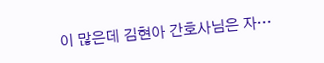이 많은데 김현아 간호사님은 자…